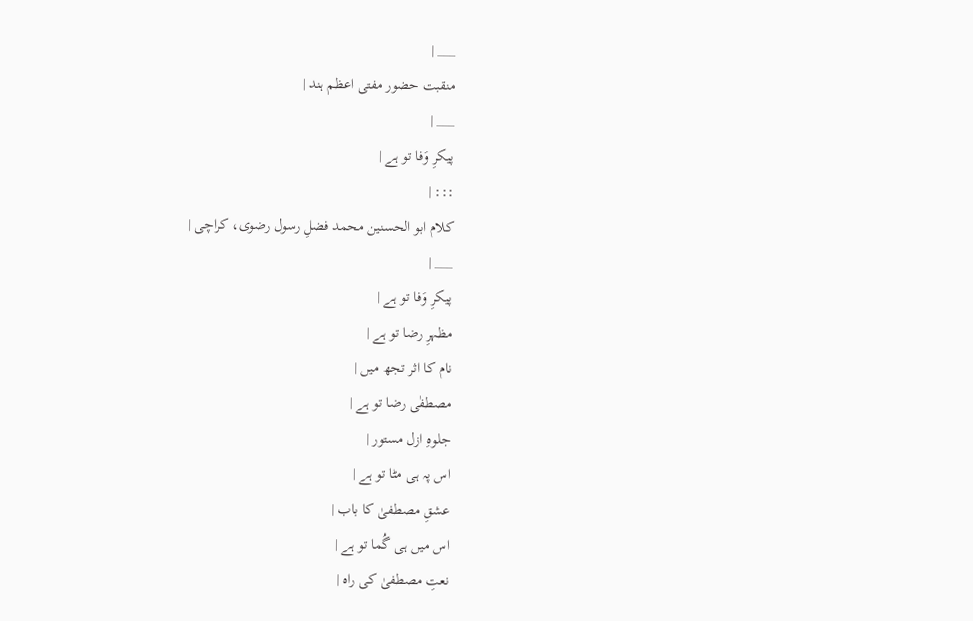___ |
منقبت حضور مفتی اعظم ہند |
___ |
پیکرِ وَفا تو ہے |
::: |
کلام ابو الحسنین محمد فضلِ رسول رضوی، کراچی |
___ |
پیکرِ وَفا تو ہے |
مظہرِ رضا تو ہے |
نام کا اثر تجھ میں |
مصطفٰی رضا تو ہے |
جلوہِ ازل مستور |
اس پہ ہی مٹا تو ہے |
عشقِ مصطفیٰ کا باب |
اس میں ہی گُما تو ہے |
نعتِ مصطفیٰ کی راہ |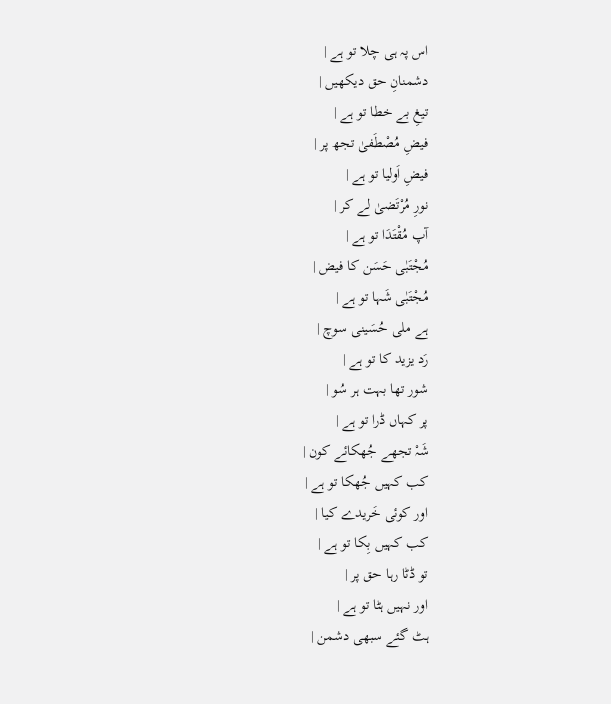اس پہ ہی چلا تو ہے |
دشمنانِ حق دیکھیں |
تیغِ بے خطا تو ہے |
فیضِ مُصْطَفیٰ تجھ پر |
فیضِ اَولیا تو ہے |
نورِ مُرْتَضیٰ لے کر |
آپ مُقْتَدَا تو ہے |
مُجْتَبٰی حَسَن کا فیض |
مُجْتَبٰی شَہا تو ہے |
ہے ملی حُسَینی سوچ |
رَد یزید کا تو ہے |
شور تھا بہت ہر سُو |
پر کہاں ڈرا تو ہے |
شَہْ تجھے جُھکائے کون |
کب کہیں جُھکا تو ہے |
اور کوئی خَریدے کیا |
کب کہیں بِکا تو ہے |
تو ڈٹا رہا حق پر |
اور نہیں ہٹا تو ہے |
ہٹ گئے سبھی دشمن |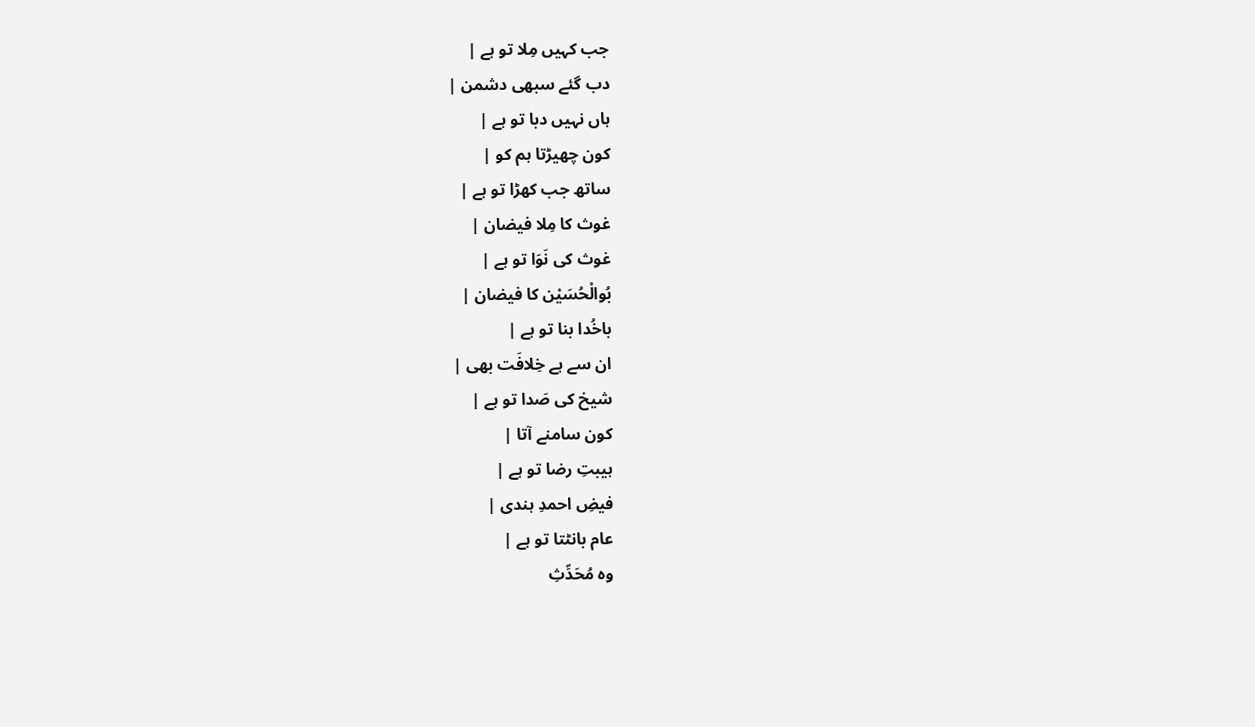جب کہیں مِلا تو ہے |
دب گئے سبھی دشمن |
ہاں نہیں دبا تو ہے |
کون چھیڑتا ہم کو |
ساتھ جب کھڑا تو ہے |
غوث کا مِلا فیضان |
غوث کی نَوَا تو ہے |
بُوالْحُسَیْن کا فیضان |
باخُدا بنا تو ہے |
ان سے ہے خِلافَت بھی |
شیخ کی صَدا تو ہے |
کون سامنے آتا |
ہیبتِ رضا تو ہے |
فیضِ احمدِ ہندی |
عام بانٹتا تو ہے |
وہ مُحَدِّثِ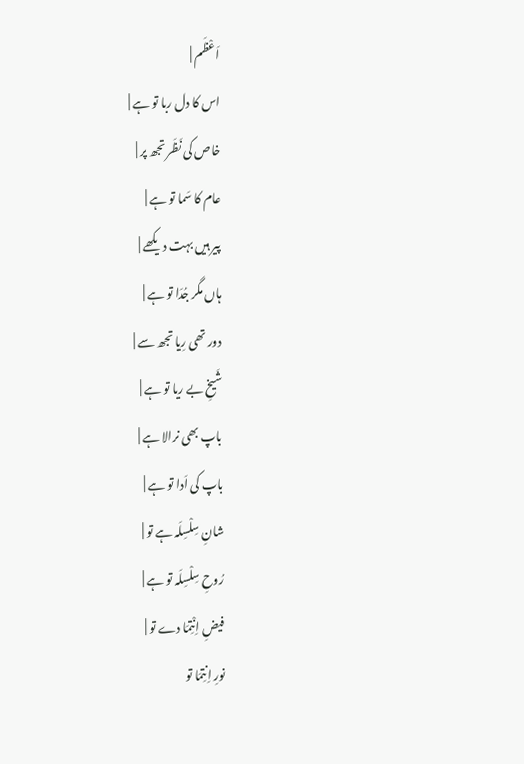اَعْظَم |
اس کا دل ربا تو ہے |
خاص کی نَظَر تجھ پر |
عام کا سَما تو ہے |
پیر ہیں بہت دیکھے |
ہاں مگر جُدَا تو ہے |
دور تھی رِیا تجھ سے |
شَيخِ بے ریا تو ہے |
باپ بھی نرالا ہے |
باپ کی اَدا تو ہے |
شانِ سِلْسِلَہ ہے تو |
رُوحِ سِلْسِلَہ تو ہے |
فیضِ اِنْتِمَا دے تو |
نورِ اِنتِمَا تو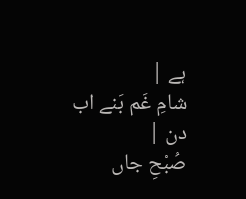ہے |
شامِ غَم بَنے اب دن |
صُبْحِ جاں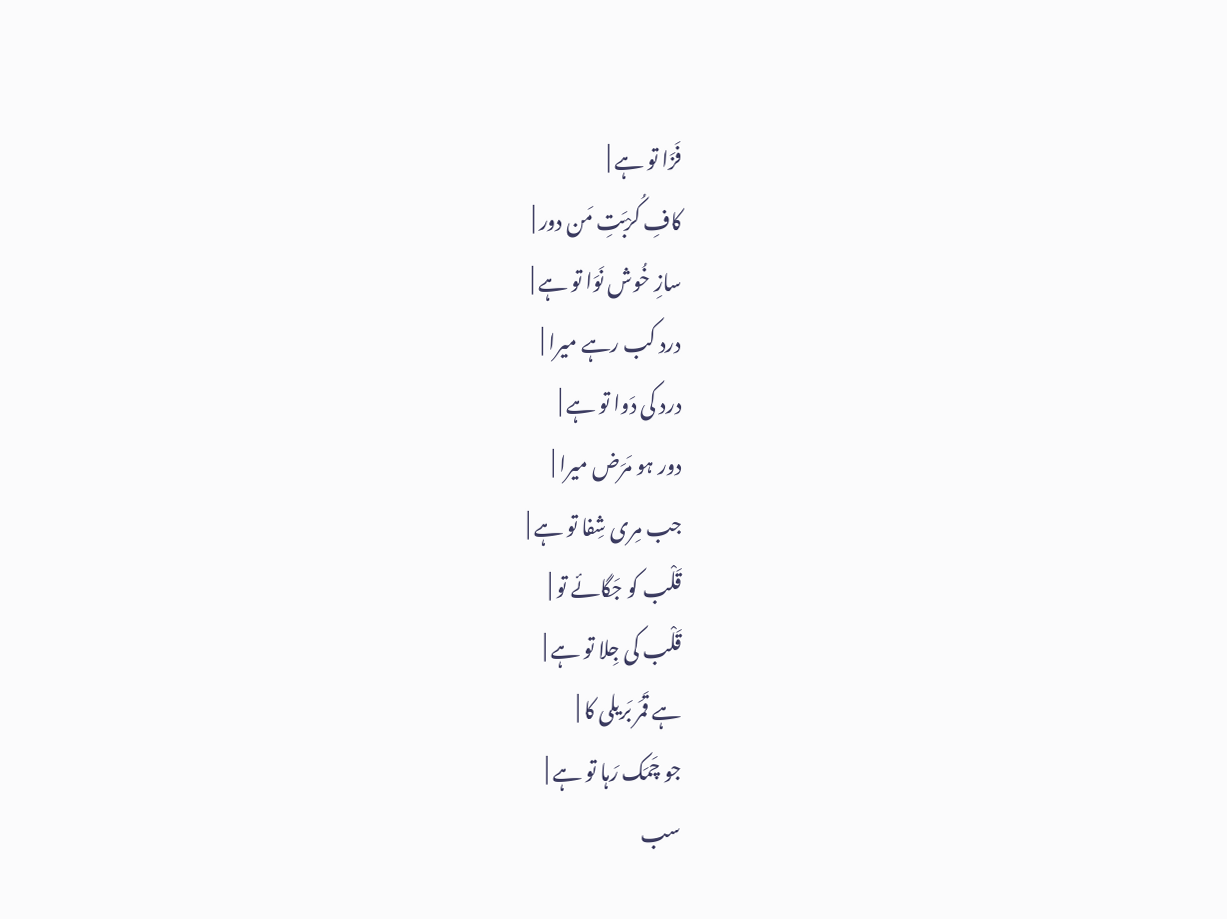فَزَا تو ہے |
کافِ کُرْبَتِ مَن دور |
سازِ خُوش نَوَا تو ہے |
درد کب رہے میرا |
درد کی دَوا تو ہے |
دور ہو مَرَض میرا |
جب مِری شِفا تو ہے |
قَلْب کو جَگائے تو |
قَلْب کی جِلا تو ہے |
ہے قَمَر بَریلی کا |
جو چَمَک رَہا تو ہے |
سب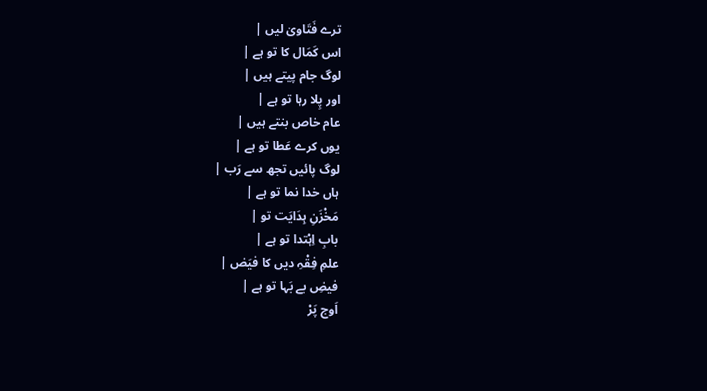ترے فَتَاویٰ لیں |
اس کَمَال کا تو ہے |
لوگ جام پیتے ہیں |
اور پِلا رہا تو ہے |
عام خاص بنتے ہیں |
یوں کرے عَطا تو ہے |
لوگ پائیں تجھ سے رَب |
ہاں خدا نما تو ہے |
مَخْزَنِ ہِدَایَت تو |
بابِ اِہْتدا تو ہے |
علمِ فِقْہِ دیں کا فیَض |
فیضِ بے بَہا تو ہے |
اَوج پَرْ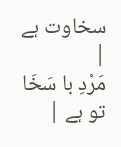سخاوت ہے |
مَرْدِ با سَخَا تو ہے |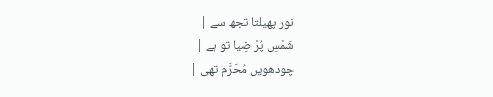نور پھیلتا تجھ سے |
شَمْسِ پُرْ ضِیا تو ہے |
چودھویں مُحَرَّم تھی |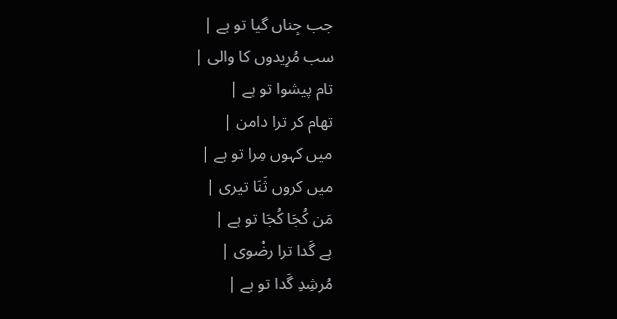جب جِناں گیا تو ہے |
سب مُرِیدوں کا والی |
تام پیشوا تو ہے |
تھام کر ترا دامن |
میں کہوں مِرا تو ہے |
میں کروں ثَنَا تیری |
مَن کُجَا کُجَا تو ہے |
ہے گَدا ترا رضْوی |
مُرشِدِ گَدا تو ہے |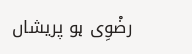رضْوِی ہو پریشاں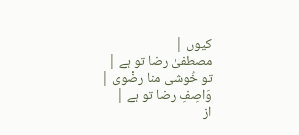کیوں |
مصطفیٰ رضا تو ہے |
تو خُوشی منا رضْوی |
وَاصِفِ رضا تو ہے |
از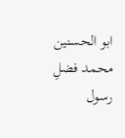ابو الحسنین محمد فضلِ رسول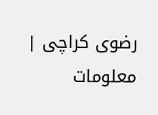رضوی کراچی |
معلومات